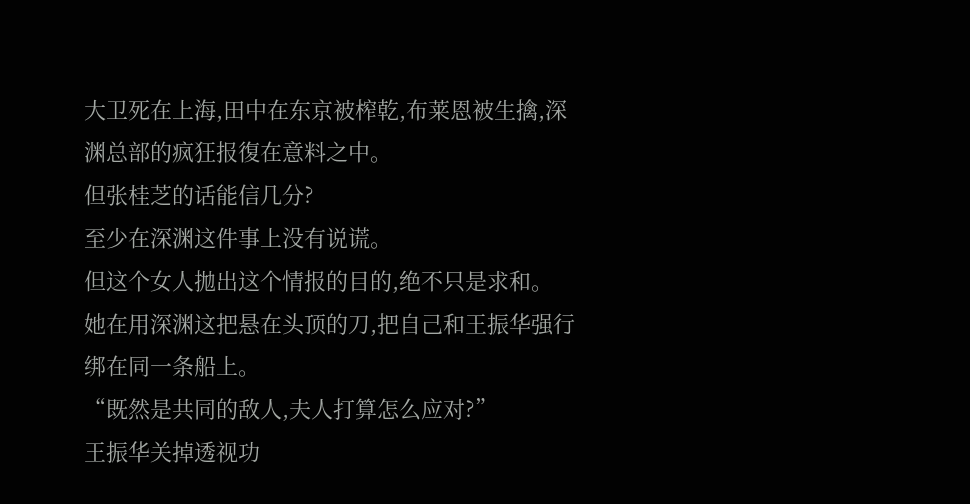大卫死在上海,田中在东京被榨乾,布莱恩被生擒,深渊总部的疯狂报復在意料之中。
但张桂芝的话能信几分?
至少在深渊这件事上没有说谎。
但这个女人拋出这个情报的目的,绝不只是求和。
她在用深渊这把悬在头顶的刀,把自己和王振华强行绑在同一条船上。
“既然是共同的敌人,夫人打算怎么应对?”
王振华关掉透视功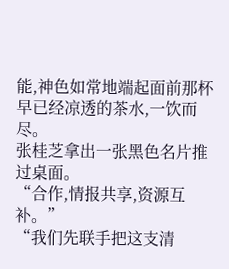能,神色如常地端起面前那杯早已经凉透的茶水,一饮而尽。
张桂芝拿出一张黑色名片推过桌面。
“合作,情报共享,资源互补。”
“我们先联手把这支清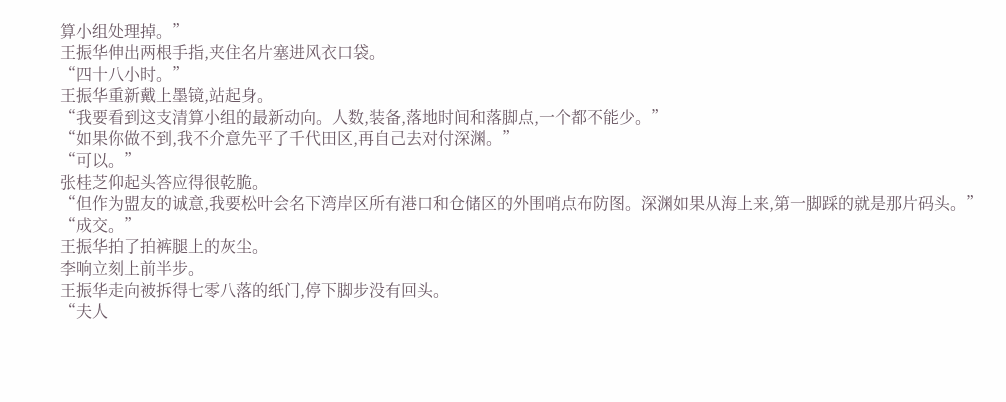算小组处理掉。”
王振华伸出两根手指,夹住名片塞进风衣口袋。
“四十八小时。”
王振华重新戴上墨镜,站起身。
“我要看到这支清算小组的最新动向。人数,装备,落地时间和落脚点,一个都不能少。”
“如果你做不到,我不介意先平了千代田区,再自己去对付深渊。”
“可以。”
张桂芝仰起头答应得很乾脆。
“但作为盟友的诚意,我要松叶会名下湾岸区所有港口和仓储区的外围哨点布防图。深渊如果从海上来,第一脚踩的就是那片码头。”
“成交。”
王振华拍了拍裤腿上的灰尘。
李响立刻上前半步。
王振华走向被拆得七零八落的纸门,停下脚步没有回头。
“夫人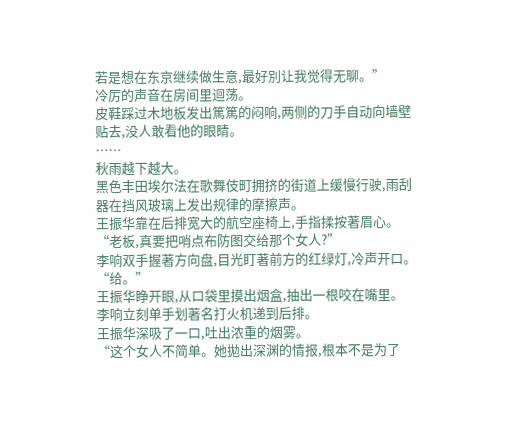若是想在东京继续做生意,最好別让我觉得无聊。”
冷厉的声音在房间里迴荡。
皮鞋踩过木地板发出篤篤的闷响,两侧的刀手自动向墙壁贴去,没人敢看他的眼睛。
……
秋雨越下越大。
黑色丰田埃尔法在歌舞伎町拥挤的街道上缓慢行驶,雨刮器在挡风玻璃上发出规律的摩擦声。
王振华靠在后排宽大的航空座椅上,手指揉按著眉心。
“老板,真要把哨点布防图交给那个女人?”
李响双手握著方向盘,目光盯著前方的红绿灯,冷声开口。
“给。”
王振华睁开眼,从口袋里摸出烟盒,抽出一根咬在嘴里。
李响立刻单手划著名打火机递到后排。
王振华深吸了一口,吐出浓重的烟雾。
“这个女人不简单。她拋出深渊的情报,根本不是为了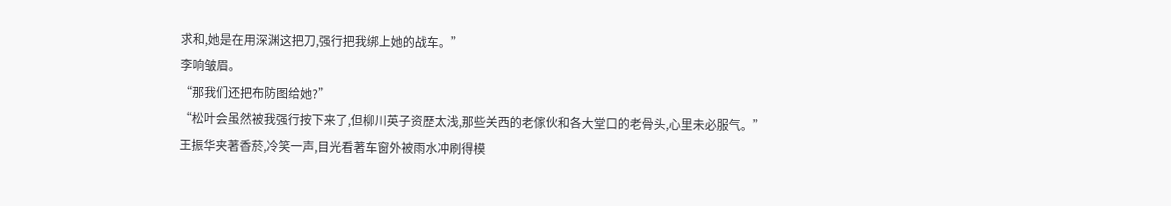求和,她是在用深渊这把刀,强行把我绑上她的战车。”
李响皱眉。
“那我们还把布防图给她?”
“松叶会虽然被我强行按下来了,但柳川英子资歷太浅,那些关西的老傢伙和各大堂口的老骨头,心里未必服气。”
王振华夹著香菸,冷笑一声,目光看著车窗外被雨水冲刷得模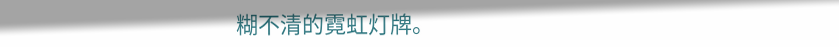糊不清的霓虹灯牌。